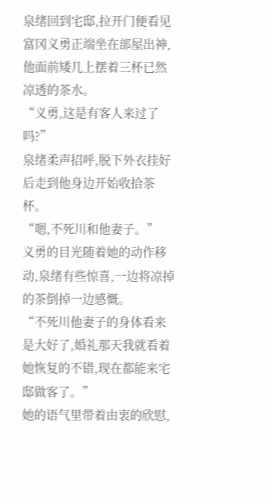泉绪回到宅邸,拉开门便看见富冈义勇正端坐在部屋出神,他面前矮几上摆着三杯已然凉透的茶水。
“义勇,这是有客人来过了吗?”
泉绪柔声招呼,脱下外衣挂好后走到他身边开始收拾茶杯。
“嗯,不死川和他妻子。”
义勇的目光随着她的动作移动,泉绪有些惊喜,一边将凉掉的茶倒掉一边感慨。
“不死川他妻子的身体看来是大好了,婚礼那天我就看着她恢复的不错,现在都能来宅邸做客了。”
她的语气里带着由衷的欣慰,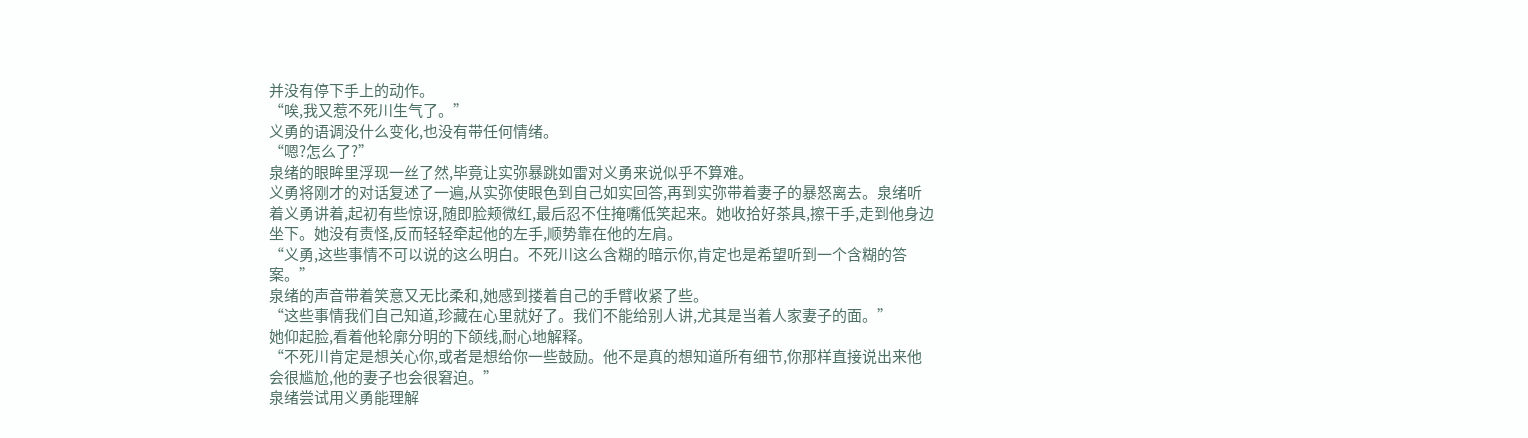并没有停下手上的动作。
“唉,我又惹不死川生气了。”
义勇的语调没什么变化,也没有带任何情绪。
“嗯?怎么了?”
泉绪的眼眸里浮现一丝了然,毕竟让实弥暴跳如雷对义勇来说似乎不算难。
义勇将刚才的对话复述了一遍,从实弥使眼色到自己如实回答,再到实弥带着妻子的暴怒离去。泉绪听着义勇讲着,起初有些惊讶,随即脸颊微红,最后忍不住掩嘴低笑起来。她收拾好茶具,擦干手,走到他身边坐下。她没有责怪,反而轻轻牵起他的左手,顺势靠在他的左肩。
“义勇,这些事情不可以说的这么明白。不死川这么含糊的暗示你,肯定也是希望听到一个含糊的答案。”
泉绪的声音带着笑意又无比柔和,她感到搂着自己的手臂收紧了些。
“这些事情我们自己知道,珍藏在心里就好了。我们不能给别人讲,尤其是当着人家妻子的面。”
她仰起脸,看着他轮廓分明的下颌线,耐心地解释。
“不死川肯定是想关心你,或者是想给你一些鼓励。他不是真的想知道所有细节,你那样直接说出来他会很尴尬,他的妻子也会很窘迫。”
泉绪尝试用义勇能理解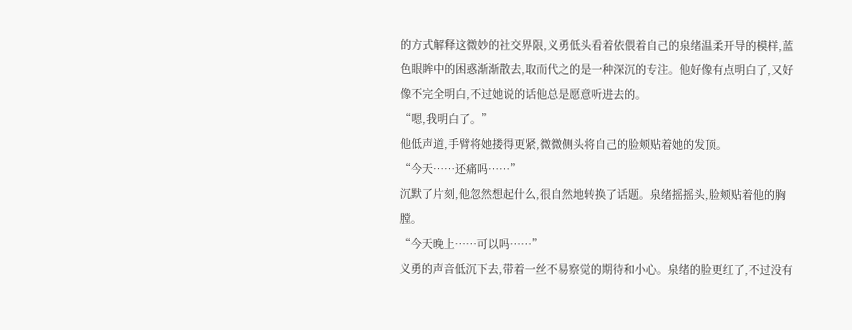的方式解释这微妙的社交界限,义勇低头看着依偎着自己的泉绪温柔开导的模样,蓝色眼眸中的困惑渐渐散去,取而代之的是一种深沉的专注。他好像有点明白了,又好像不完全明白,不过她说的话他总是愿意听进去的。
“嗯,我明白了。”
他低声道,手臂将她搂得更紧,微微侧头将自己的脸颊贴着她的发顶。
“今天……还痛吗……”
沉默了片刻,他忽然想起什么,很自然地转换了话题。泉绪摇摇头,脸颊贴着他的胸膛。
“今天晚上……可以吗……”
义勇的声音低沉下去,带着一丝不易察觉的期待和小心。泉绪的脸更红了,不过没有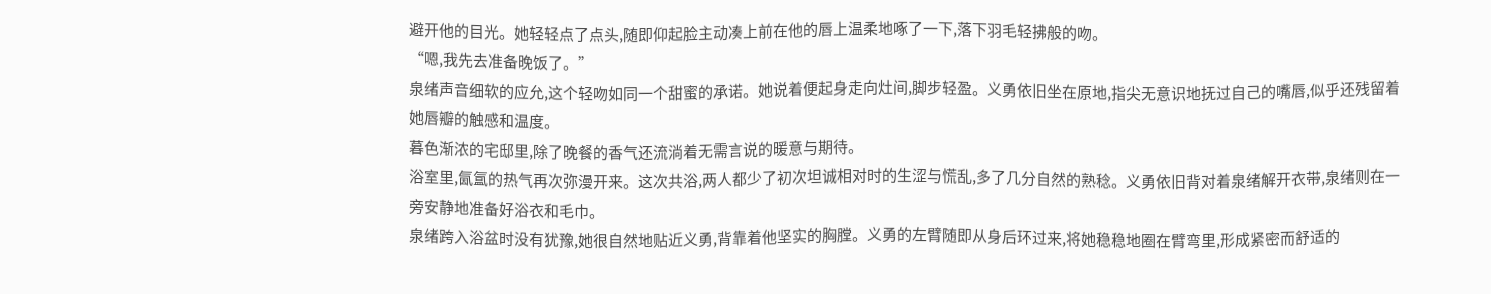避开他的目光。她轻轻点了点头,随即仰起脸主动凑上前在他的唇上温柔地啄了一下,落下羽毛轻拂般的吻。
“嗯,我先去准备晚饭了。”
泉绪声音细软的应允,这个轻吻如同一个甜蜜的承诺。她说着便起身走向灶间,脚步轻盈。义勇依旧坐在原地,指尖无意识地抚过自己的嘴唇,似乎还残留着她唇瓣的触感和温度。
暮色渐浓的宅邸里,除了晚餐的香气还流淌着无需言说的暖意与期待。
浴室里,氤氲的热气再次弥漫开来。这次共浴,两人都少了初次坦诚相对时的生涩与慌乱,多了几分自然的熟稔。义勇依旧背对着泉绪解开衣带,泉绪则在一旁安静地准备好浴衣和毛巾。
泉绪跨入浴盆时没有犹豫,她很自然地贴近义勇,背靠着他坚实的胸膛。义勇的左臂随即从身后环过来,将她稳稳地圈在臂弯里,形成紧密而舒适的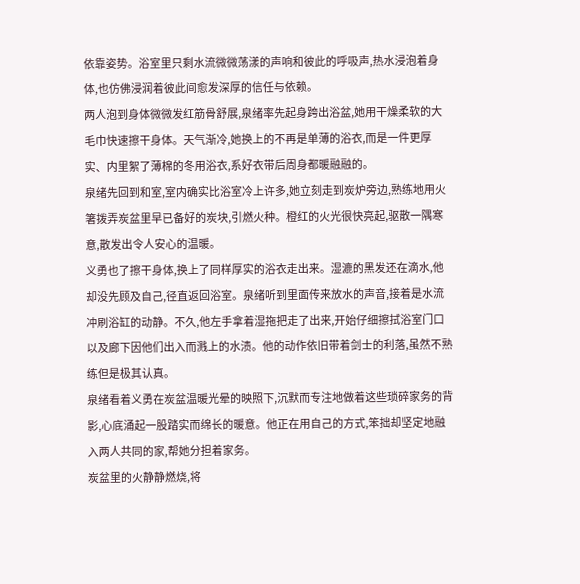依靠姿势。浴室里只剩水流微微荡漾的声响和彼此的呼吸声,热水浸泡着身体,也仿佛浸润着彼此间愈发深厚的信任与依赖。
两人泡到身体微微发红筋骨舒展,泉绪率先起身跨出浴盆,她用干燥柔软的大毛巾快速擦干身体。天气渐冷,她换上的不再是单薄的浴衣,而是一件更厚实、内里絮了薄棉的冬用浴衣,系好衣带后周身都暖融融的。
泉绪先回到和室,室内确实比浴室冷上许多,她立刻走到炭炉旁边,熟练地用火箸拨弄炭盆里早已备好的炭块,引燃火种。橙红的火光很快亮起,驱散一隅寒意,散发出令人安心的温暖。
义勇也了擦干身体,换上了同样厚实的浴衣走出来。湿漉的黑发还在滴水,他却没先顾及自己,径直返回浴室。泉绪听到里面传来放水的声音,接着是水流冲刷浴缸的动静。不久,他左手拿着湿拖把走了出来,开始仔细擦拭浴室门口以及廊下因他们出入而溅上的水渍。他的动作依旧带着剑士的利落,虽然不熟练但是极其认真。
泉绪看着义勇在炭盆温暖光晕的映照下,沉默而专注地做着这些琐碎家务的背影,心底涌起一股踏实而绵长的暖意。他正在用自己的方式,笨拙却坚定地融入两人共同的家,帮她分担着家务。
炭盆里的火静静燃烧,将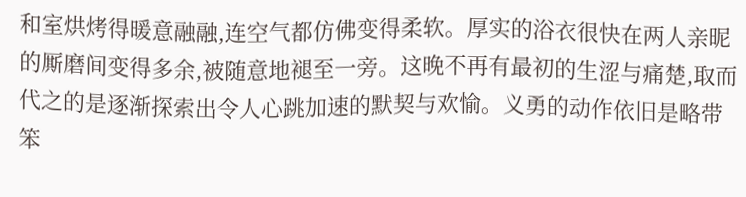和室烘烤得暖意融融,连空气都仿佛变得柔软。厚实的浴衣很快在两人亲昵的厮磨间变得多余,被随意地褪至一旁。这晚不再有最初的生涩与痛楚,取而代之的是逐渐探索出令人心跳加速的默契与欢愉。义勇的动作依旧是略带笨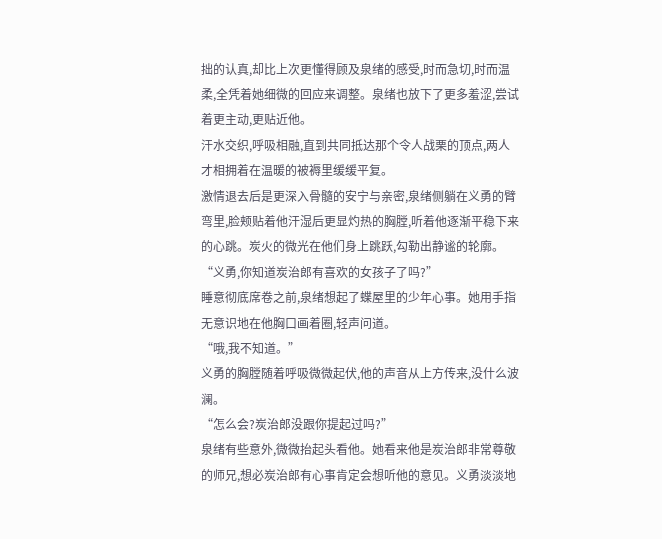拙的认真,却比上次更懂得顾及泉绪的感受,时而急切,时而温柔,全凭着她细微的回应来调整。泉绪也放下了更多羞涩,尝试着更主动,更贴近他。
汗水交织,呼吸相融,直到共同抵达那个令人战栗的顶点,两人才相拥着在温暖的被褥里缓缓平复。
激情退去后是更深入骨髓的安宁与亲密,泉绪侧躺在义勇的臂弯里,脸颊贴着他汗湿后更显灼热的胸膛,听着他逐渐平稳下来的心跳。炭火的微光在他们身上跳跃,勾勒出静谧的轮廓。
“义勇,你知道炭治郎有喜欢的女孩子了吗?”
睡意彻底席卷之前,泉绪想起了蝶屋里的少年心事。她用手指无意识地在他胸口画着圈,轻声问道。
“哦,我不知道。”
义勇的胸膛随着呼吸微微起伏,他的声音从上方传来,没什么波澜。
“怎么会?炭治郎没跟你提起过吗?”
泉绪有些意外,微微抬起头看他。她看来他是炭治郎非常尊敬的师兄,想必炭治郎有心事肯定会想听他的意见。义勇淡淡地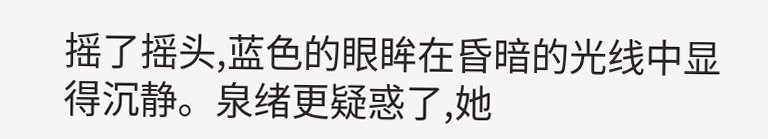摇了摇头,蓝色的眼眸在昏暗的光线中显得沉静。泉绪更疑惑了,她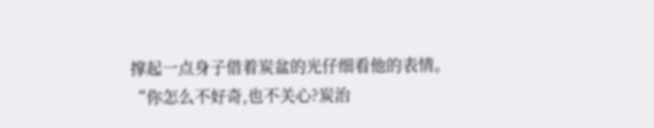撑起一点身子借着炭盆的光仔细看他的表情。
“你怎么不好奇,也不关心?炭治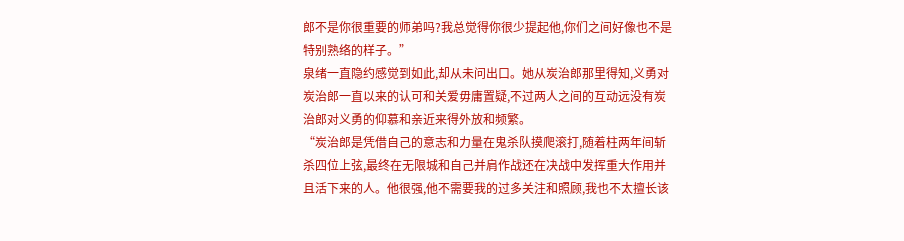郎不是你很重要的师弟吗?我总觉得你很少提起他,你们之间好像也不是特别熟络的样子。”
泉绪一直隐约感觉到如此,却从未问出口。她从炭治郎那里得知,义勇对炭治郎一直以来的认可和关爱毋庸置疑,不过两人之间的互动远没有炭治郎对义勇的仰慕和亲近来得外放和频繁。
“炭治郎是凭借自己的意志和力量在鬼杀队摸爬滚打,随着柱两年间斩杀四位上弦,最终在无限城和自己并肩作战还在决战中发挥重大作用并且活下来的人。他很强,他不需要我的过多关注和照顾,我也不太擅长该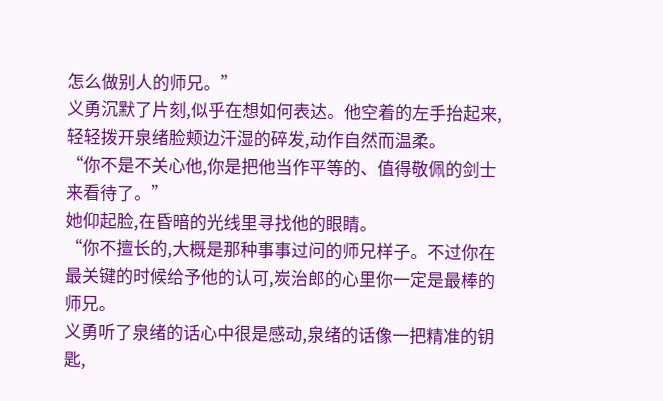怎么做别人的师兄。”
义勇沉默了片刻,似乎在想如何表达。他空着的左手抬起来,轻轻拨开泉绪脸颊边汗湿的碎发,动作自然而温柔。
“你不是不关心他,你是把他当作平等的、值得敬佩的剑士来看待了。”
她仰起脸,在昏暗的光线里寻找他的眼睛。
“你不擅长的,大概是那种事事过问的师兄样子。不过你在最关键的时候给予他的认可,炭治郎的心里你一定是最棒的师兄。
义勇听了泉绪的话心中很是感动,泉绪的话像一把精准的钥匙,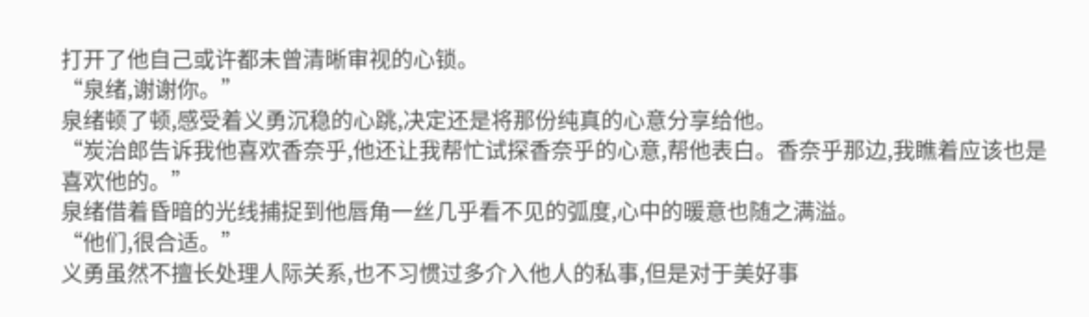打开了他自己或许都未曾清晰审视的心锁。
“泉绪,谢谢你。”
泉绪顿了顿,感受着义勇沉稳的心跳,决定还是将那份纯真的心意分享给他。
“炭治郎告诉我他喜欢香奈乎,他还让我帮忙试探香奈乎的心意,帮他表白。香奈乎那边,我瞧着应该也是喜欢他的。”
泉绪借着昏暗的光线捕捉到他唇角一丝几乎看不见的弧度,心中的暖意也随之满溢。
“他们,很合适。”
义勇虽然不擅长处理人际关系,也不习惯过多介入他人的私事,但是对于美好事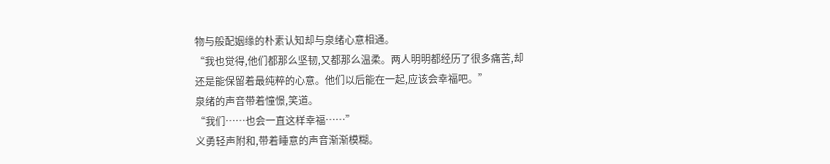物与般配姻缘的朴素认知却与泉绪心意相通。
“我也觉得,他们都那么坚韧,又都那么温柔。两人明明都经历了很多痛苦,却还是能保留着最纯粹的心意。他们以后能在一起,应该会幸福吧。”
泉绪的声音带着憧憬,笑道。
“我们……也会一直这样幸福……”
义勇轻声附和,带着睡意的声音渐渐模糊。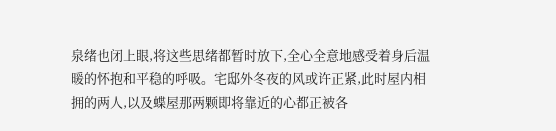泉绪也闭上眼,将这些思绪都暂时放下,全心全意地感受着身后温暖的怀抱和平稳的呼吸。宅邸外冬夜的风或许正紧,此时屋内相拥的两人,以及蝶屋那两颗即将靠近的心都正被各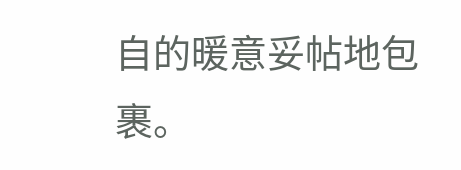自的暖意妥帖地包裹。